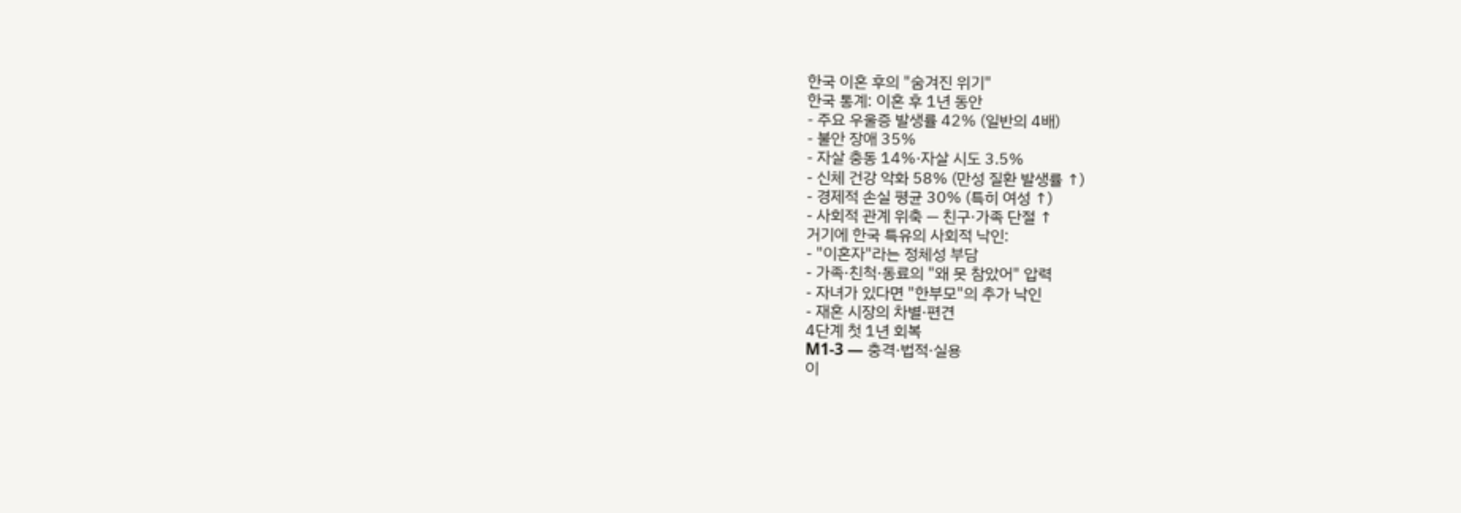한국 이혼 후의 "숨겨진 위기"
한국 통계: 이혼 후 1년 동안
- 주요 우울증 발생률 42% (일반의 4배)
- 불안 장애 35%
- 자살 충동 14%·자살 시도 3.5%
- 신체 건강 악화 58% (만성 질환 발생률 ↑)
- 경제적 손실 평균 30% (특히 여성 ↑)
- 사회적 관계 위축 — 친구·가족 단절 ↑
거기에 한국 특유의 사회적 낙인:
- "이혼자"라는 정체성 부담
- 가족·친척·동료의 "왜 못 참았어" 압력
- 자녀가 있다면 "한부모"의 추가 낙인
- 재혼 시장의 차별·편견
4단계 첫 1년 회복
M1-3 — 충격·법적·실용
이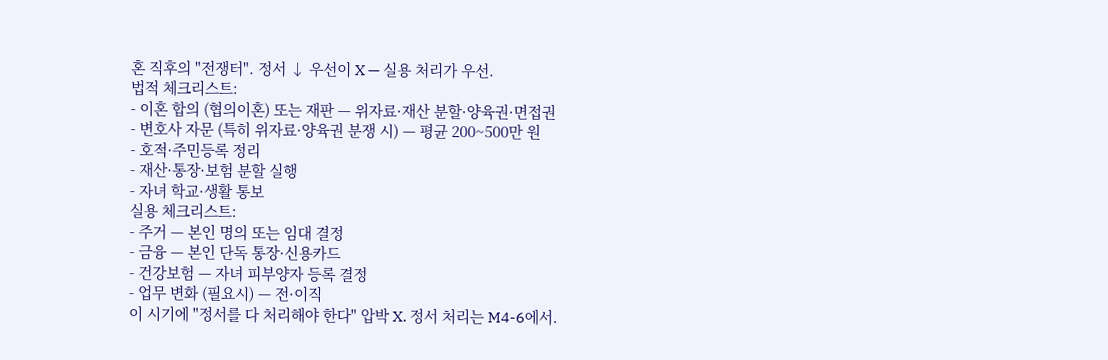혼 직후의 "전쟁터". 정서 ↓ 우선이 X — 실용 처리가 우선.
법적 체크리스트:
- 이혼 합의 (협의이혼) 또는 재판 — 위자료·재산 분할·양육권·면접권
- 변호사 자문 (특히 위자료·양육권 분쟁 시) — 평균 200~500만 원
- 호적·주민등록 정리
- 재산·통장·보험 분할 실행
- 자녀 학교·생활 통보
실용 체크리스트:
- 주거 — 본인 명의 또는 임대 결정
- 금융 — 본인 단독 통장·신용카드
- 건강보험 — 자녀 피부양자 등록 결정
- 업무 변화 (필요시) — 전·이직
이 시기에 "정서를 다 처리해야 한다" 압박 X. 정서 처리는 M4-6에서.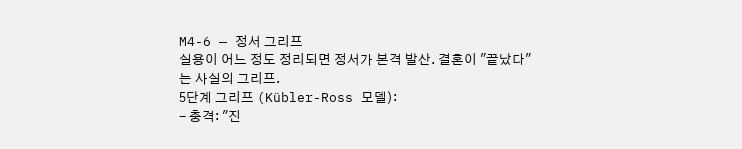M4-6 — 정서 그리프
실용이 어느 정도 정리되면 정서가 본격 발산. 결혼이 "끝났다"는 사실의 그리프.
5단계 그리프 (Kübler-Ross 모델):
- 충격: "진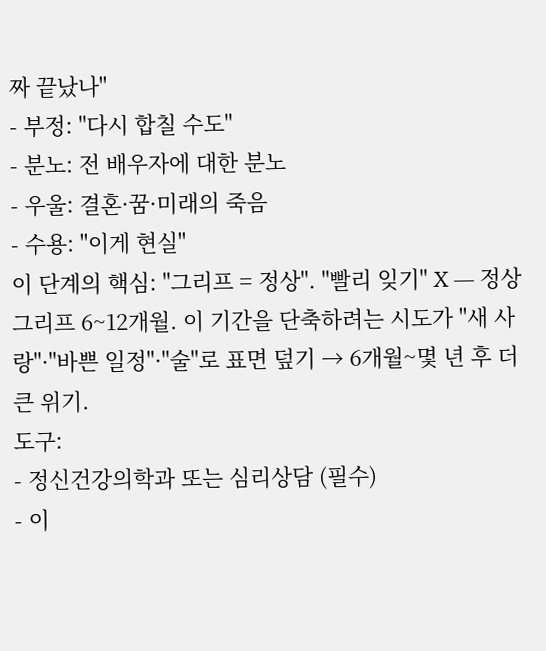짜 끝났나"
- 부정: "다시 합칠 수도"
- 분노: 전 배우자에 대한 분노
- 우울: 결혼·꿈·미래의 죽음
- 수용: "이게 현실"
이 단계의 핵심: "그리프 = 정상". "빨리 잊기" X — 정상 그리프 6~12개월. 이 기간을 단축하려는 시도가 "새 사랑"·"바쁜 일정"·"술"로 표면 덮기 → 6개월~몇 년 후 더 큰 위기.
도구:
- 정신건강의학과 또는 심리상담 (필수)
- 이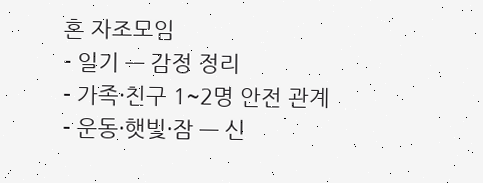혼 자조모임
- 일기 — 감정 정리
- 가족·친구 1~2명 안전 관계
- 운동·햇빛·잠 — 신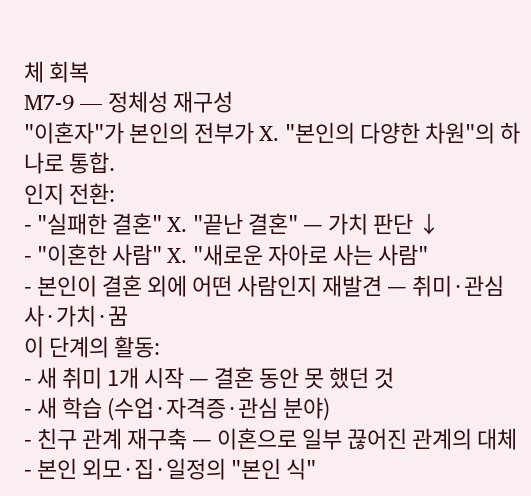체 회복
M7-9 — 정체성 재구성
"이혼자"가 본인의 전부가 X. "본인의 다양한 차원"의 하나로 통합.
인지 전환:
- "실패한 결혼" X. "끝난 결혼" — 가치 판단 ↓
- "이혼한 사람" X. "새로운 자아로 사는 사람"
- 본인이 결혼 외에 어떤 사람인지 재발견 — 취미·관심사·가치·꿈
이 단계의 활동:
- 새 취미 1개 시작 — 결혼 동안 못 했던 것
- 새 학습 (수업·자격증·관심 분야)
- 친구 관계 재구축 — 이혼으로 일부 끊어진 관계의 대체
- 본인 외모·집·일정의 "본인 식"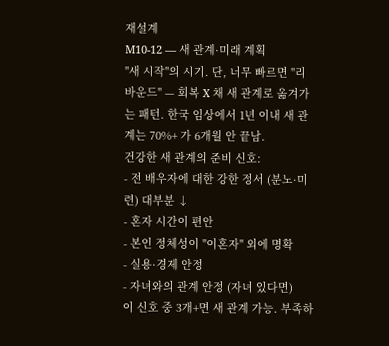재설계
M10-12 — 새 관계·미래 계획
"새 시작"의 시기. 단, 너무 빠르면 "리바운드" — 회복 X 채 새 관계로 옮겨가는 패턴. 한국 임상에서 1년 이내 새 관계는 70%+ 가 6개월 안 끝남.
건강한 새 관계의 준비 신호:
- 전 배우자에 대한 강한 정서 (분노·미련) 대부분 ↓
- 혼자 시간이 편안
- 본인 정체성이 "이혼자" 외에 명확
- 실용·경제 안정
- 자녀와의 관계 안정 (자녀 있다면)
이 신호 중 3개+면 새 관계 가능. 부족하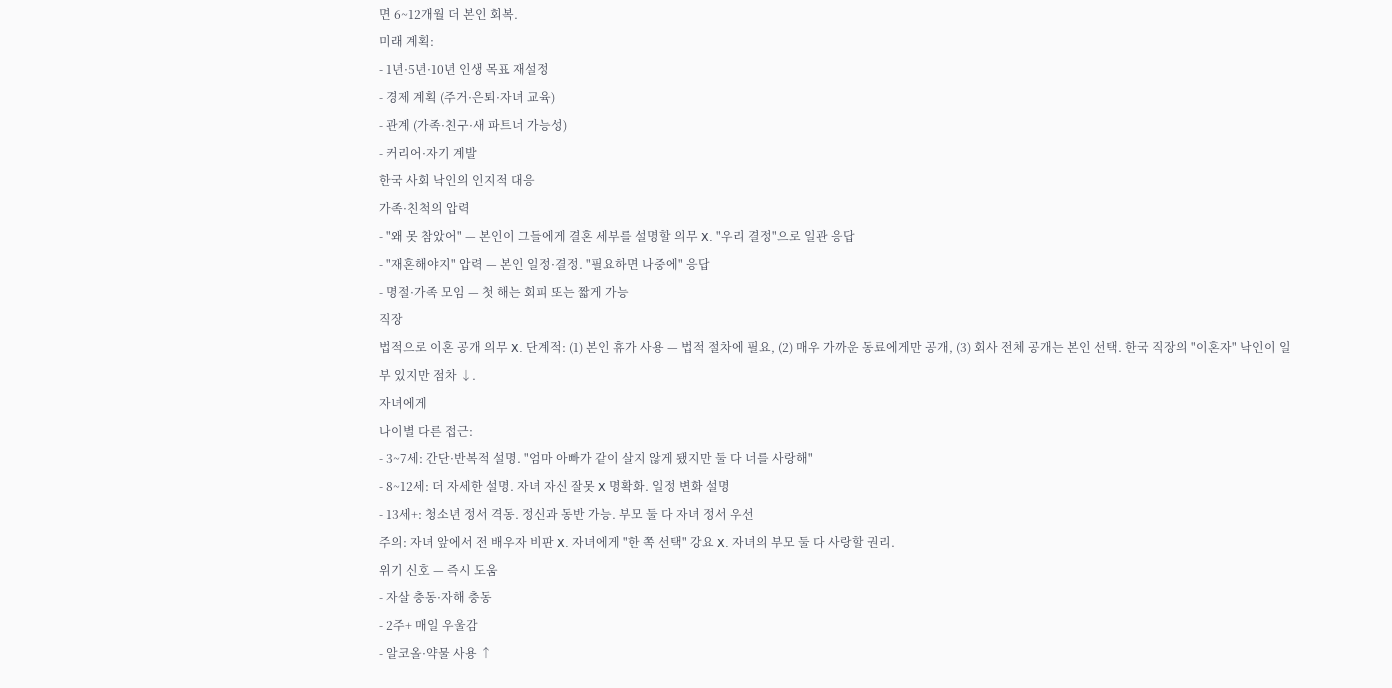면 6~12개월 더 본인 회복.
미래 계획:
- 1년·5년·10년 인생 목표 재설정
- 경제 계획 (주거·은퇴·자녀 교육)
- 관계 (가족·친구·새 파트너 가능성)
- 커리어·자기 계발
한국 사회 낙인의 인지적 대응
가족·친척의 압력
- "왜 못 참았어" — 본인이 그들에게 결혼 세부를 설명할 의무 X. "우리 결정"으로 일관 응답
- "재혼해야지" 압력 — 본인 일정·결정. "필요하면 나중에" 응답
- 명절·가족 모임 — 첫 해는 회피 또는 짧게 가능
직장
법적으로 이혼 공개 의무 X. 단계적: (1) 본인 휴가 사용 — 법적 절차에 필요, (2) 매우 가까운 동료에게만 공개, (3) 회사 전체 공개는 본인 선택. 한국 직장의 "이혼자" 낙인이 일부 있지만 점차 ↓.
자녀에게
나이별 다른 접근:
- 3~7세: 간단·반복적 설명. "엄마 아빠가 같이 살지 않게 됐지만 둘 다 너를 사랑해"
- 8~12세: 더 자세한 설명. 자녀 자신 잘못 X 명확화. 일정 변화 설명
- 13세+: 청소년 정서 격동. 정신과 동반 가능. 부모 둘 다 자녀 정서 우선
주의: 자녀 앞에서 전 배우자 비판 X. 자녀에게 "한 쪽 선택" 강요 X. 자녀의 부모 둘 다 사랑할 권리.
위기 신호 — 즉시 도움
- 자살 충동·자해 충동
- 2주+ 매일 우울감
- 알코올·약물 사용 ↑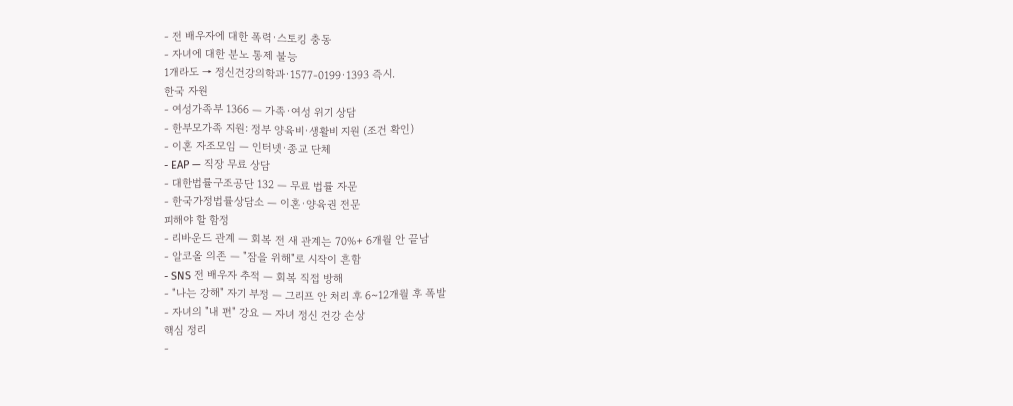- 전 배우자에 대한 폭력·스토킹 충동
- 자녀에 대한 분노 통제 불능
1개라도 → 정신건강의학과·1577-0199·1393 즉시.
한국 자원
- 여성가족부 1366 — 가족·여성 위기 상담
- 한부모가족 지원: 정부 양육비·생활비 지원 (조건 확인)
- 이혼 자조모임 — 인터넷·종교 단체
- EAP — 직장 무료 상담
- 대한법률구조공단 132 — 무료 법률 자문
- 한국가정법률상담소 — 이혼·양육권 전문
피해야 할 함정
- 리바운드 관계 — 회복 전 새 관계는 70%+ 6개월 안 끝남
- 알코올 의존 — "잠을 위해"로 시작이 흔함
- SNS 전 배우자 추적 — 회복 직접 방해
- "나는 강해" 자기 부정 — 그리프 안 처리 후 6~12개월 후 폭발
- 자녀의 "내 편" 강요 — 자녀 정신 건강 손상
핵심 정리
-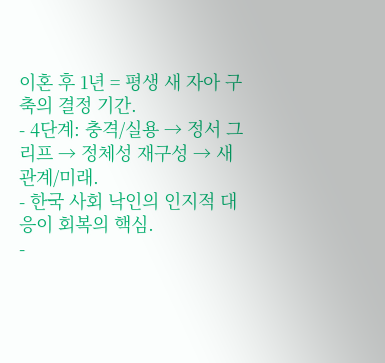이혼 후 1년 = 평생 새 자아 구축의 결정 기간.
- 4단계: 충격/실용 → 정서 그리프 → 정체성 재구성 → 새 관계/미래.
- 한국 사회 낙인의 인지적 대응이 회복의 핵심.
-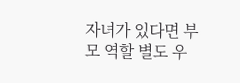자녀가 있다면 부모 역할 별도 우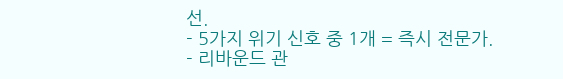선.
- 5가지 위기 신호 중 1개 = 즉시 전문가.
- 리바운드 관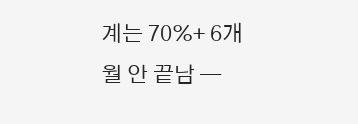계는 70%+ 6개월 안 끝남 —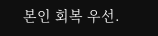본인 회복 우선.